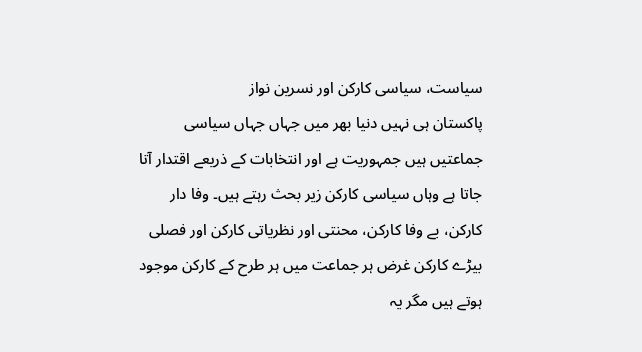سیاست، سیاسی کارکن اور نسرین نواز
پاکستان ہی نہیں دنیا بھر میں جہاں جہاں سیاسی جماعتیں ہیں جمہوریت ہے اور انتخابات کے ذریعے اقتدار آتا جاتا ہے وہاں سیاسی کارکن زیر بحث رہتے ہیں۔ وفا دار کارکن، بے وفا کارکن، محنتی اور نظریاتی کارکن اور فصلی بیڑے کارکن غرض ہر جماعت میں ہر طرح کے کارکن موجود ہوتے ہیں مگر یہ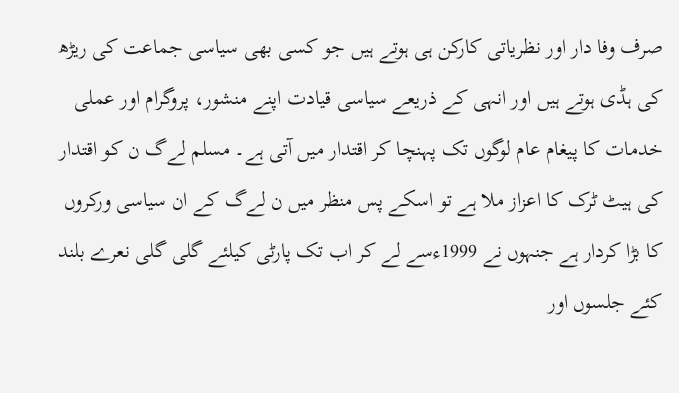صرف وفا دار اور نظریاتی کارکن ہی ہوتے ہیں جو کسی بھی سیاسی جماعت کی ریڑھ کی ہڈی ہوتے ہیں اور انہی کے ذریعے سیاسی قیادت اپنے منشور، پروگرام اور عملی خدمات کا پیغام عام لوگوں تک پہنچا کر اقتدار میں آتی ہے۔ مسلم لےگ ن کو اقتدار کی ہیٹ ٹرک کا اعزاز ملا ہے تو اسکے پس منظر میں ن لےگ کے ان سیاسی ورکروں کا بڑا کردار ہے جنہوں نے 1999ءسے لے کر اب تک پارٹی کیلئے گلی گلی نعرے بلند کئے جلسوں اور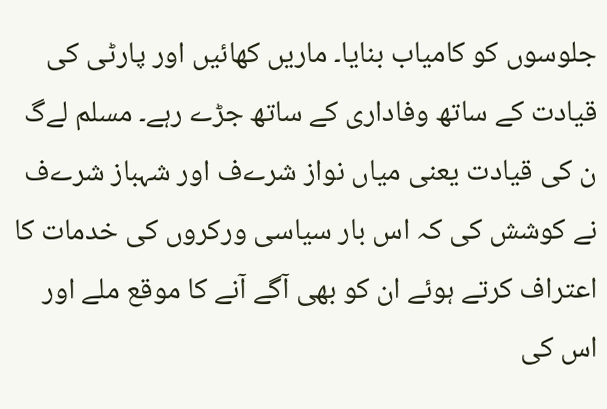جلوسوں کو کامیاب بنایا۔ ماریں کھائیں اور پارٹی کی قیادت کے ساتھ وفاداری کے ساتھ جڑے رہے۔ مسلم لےگ ن کی قیادت یعنی میاں نواز شرےف اور شہباز شرےف نے کوشش کی کہ اس بار سیاسی ورکروں کی خدمات کا اعتراف کرتے ہوئے ان کو بھی آگے آنے کا موقع ملے اور اس کی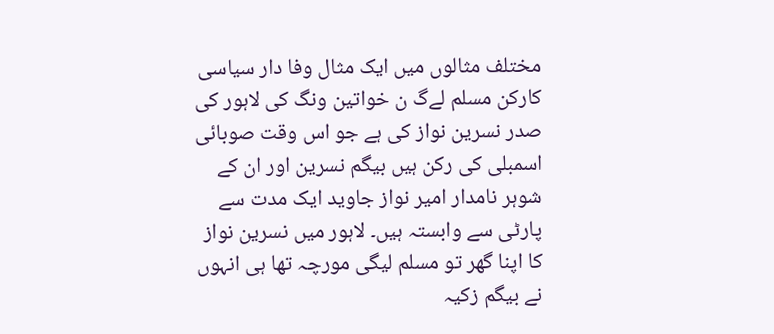مختلف مثالوں میں ایک مثال وفا دار سیاسی کارکن مسلم لےگ ن خواتین ونگ کی لاہور کی صدر نسرین نواز کی ہے جو اس وقت صوبائی اسمبلی کی رکن ہیں بیگم نسرین اور ان کے شوہر نامدار امیر نواز جاوید ایک مدت سے پارٹی سے وابستہ ہیں۔ لاہور میں نسرین نواز کا اپنا گھر تو مسلم لیگی مورچہ تھا ہی انہوں نے بیگم زکیہ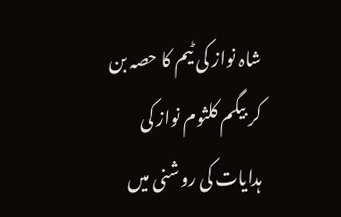شاہ نواز کی ٹیم کا حصہ بن کر بیگم کلثوم نواز کی ہدایات کی روشنی میں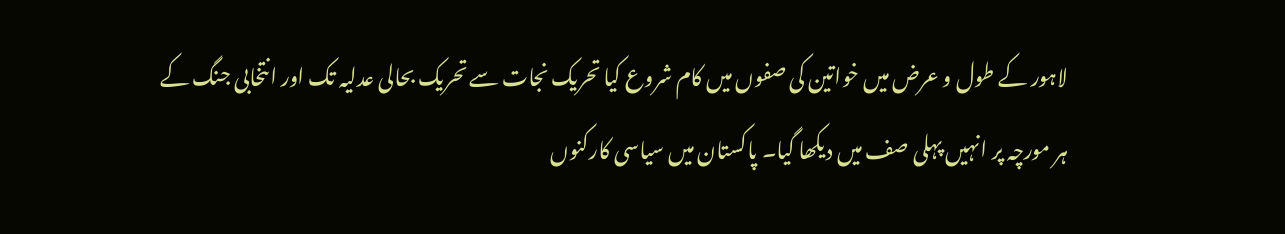لاہور کے طول و عرض میں خواتین کی صفوں میں کام شروع کیا تحریک نجات سے تحریک بحالی عدلیہ تک اور انتخابی جنگ کے ہر مورچہ پر انہیں پہلی صف میں دیکھا گیا۔ پاکستان میں سیاسی کارکنوں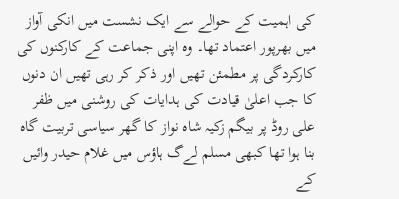کی اہمیت کے حوالے سے ایک نشست میں انکی آواز میں بھرپور اعتماد تھا۔ وہ اپنی جماعت کے کارکنوں کی کارکردگی پر مطمئن تھیں اور ذکر کر رہی تھیں ان دنوں کا جب اعلیٰ قیادت کی ہدایات کی روشنی میں ظفر علی روڈ پر بیگم زکیہ شاہ نواز کا گھر سیاسی تربیت گاہ بنا ہوا تھا کبھی مسلم لےگ ہاؤس میں غلام حیدر وائیں کے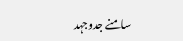سامنے جدوجہد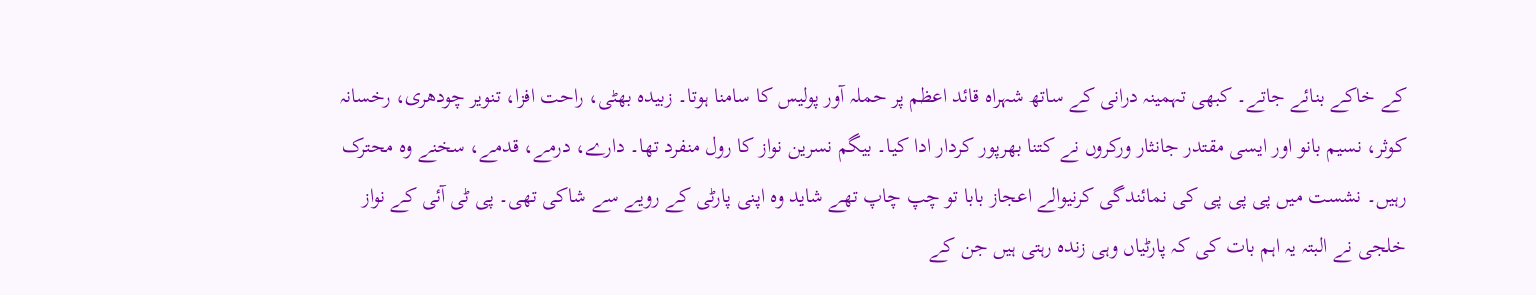کے خاکے بنائے جاتے۔ کبھی تہمینہ درانی کے ساتھ شہراہ قائد اعظم پر حملہ آور پولیس کا سامنا ہوتا۔ زبیدہ بھٹی، راحت افزا، تنویر چودھری، رخسانہ کوثر، نسیم بانو اور ایسی مقتدر جانثار ورکروں نے کتنا بھرپور کردار ادا کیا۔ بیگم نسرین نواز کا رول منفرد تھا۔ دارے، درمے، قدمے، سخنے وہ محترک رہیں۔ نشست میں پی پی پی کی نمائندگی کرنیوالے اعجاز بابا تو چپ چاپ تھے شاید وہ اپنی پارٹی کے رویے سے شاکی تھی۔ پی ٹی آئی کے نواز خلجی نے البتہ یہ اہم بات کی کہ پارٹیاں وہی زندہ رہتی ہیں جن کے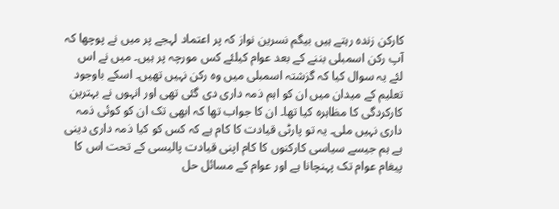کارکن زندہ رہتے ہیں بیگم نسرین نواز کہ پر اعتماد لہجے پر میں نے پوچھا کہ آپ رکن اسمبلی بننے کے بعد عوام کیلئے کس مورچہ پر ہیں۔ میں نے اس لئے یہ سوال کیا کہ گزشتہ اسمبلی میں وہ رکن نہیں تھیں۔ اسکے باوجود تعلیم کے میدان میں ان کو اہم ذمہ داری دی گئی تھی اور انہوں نے بہترین کارکردگی کا مظاہرہ کیا تھا۔ ان کا جواب تھا کہ ابھی تک ان کو کوئی ذمہ داری نہیں ملی۔ یہ تو پارٹی قیادت کا کام ہے کہ کس کو کیا ذمہ داری دینی ہے ہم جیسے سیاسی کارکنوں کا کام اپنی قیادت پالیسی کے تحت اس کا پیغام عوام تک پہنچانا ہے اور عوام کے مسائل حل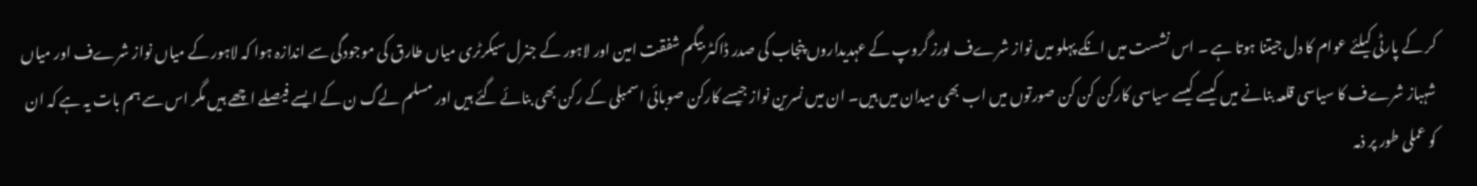کر کے پارٹی کیلئے عوام کا دل جیتنا ہوتا ہے ۔ اس نشست میں انکے پہلو میں نواز شرےف لورز گروپ کے عہدیداروں پنجاب کی صدر ڈاکٹر بیگم شفقت امین اور لاہور کے جنرل سیکرٹری میاں طارق کی موجودگی سے اندازہ ہوا کہ لاہور کے میاں نواز شرےف اور میاں شہباز شرےف کا سیاسی قلعہ بنانے میں کیسے کیسے سیاسی کارکن کن کن صورتوں میں اب بھی میدان میں ہیں۔ ان میں نسرین نواز جیسے کارکن صوبائی اسمبلی کے رکن بھی بنائے گئے ہیں اور مسلم لےگ ن کے ایسے فیصلے اچھے ہیں مگر اس سے ہم بات یہ ہے کہ ان کو عملی طور پر ذمہ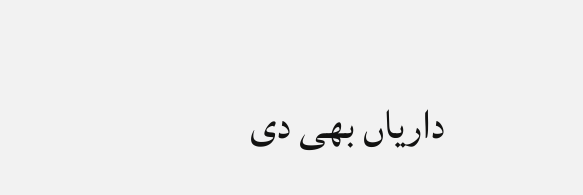داریاں بھی دی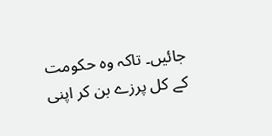جائیں۔ تاکہ وہ حکومت کے کل پرزے بن کر اپنی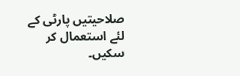صلاحیتیں پارٹی کے لئے استعمال کر سکیں۔